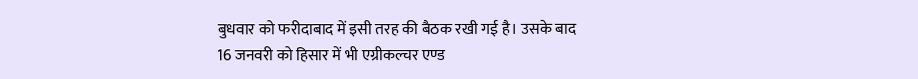बुधवार को फरीदाबाद में इसी तरह की बैठक रखी गई है। उसके बाद 16 जनवरी को हिसार में भी एग्रीकल्चर एण्ड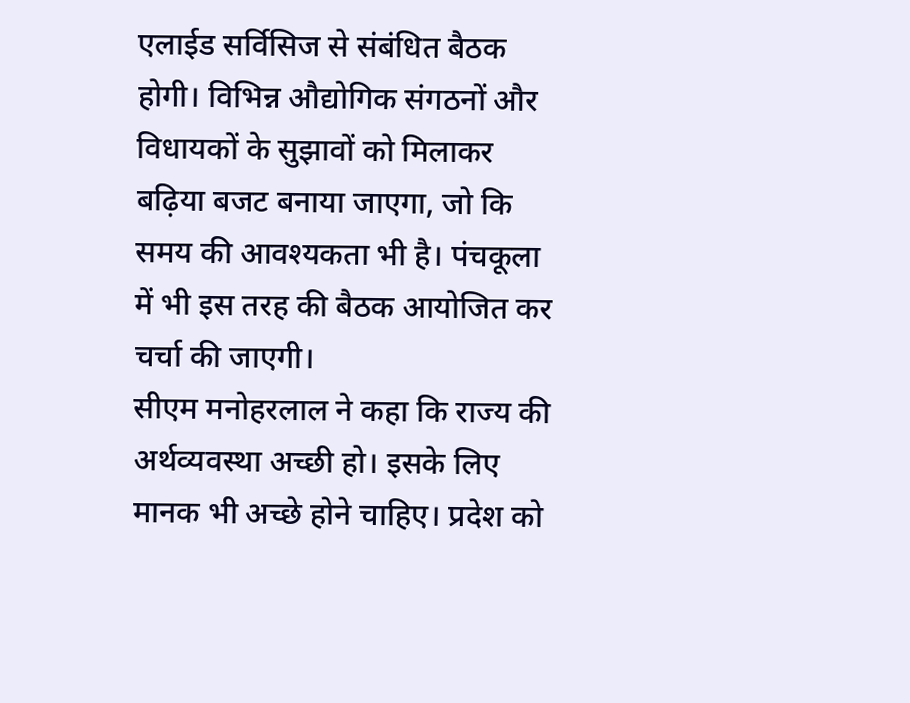एलाईड सर्विसिज से संबंधित बैठक होगी। विभिन्न औद्योगिक संगठनों और विधायकों के सुझावों को मिलाकर बढ़िया बजट बनाया जाएगा, जो कि समय की आवश्यकता भी है। पंचकूला में भी इस तरह की बैठक आयोजित कर चर्चा की जाएगी।
सीएम मनोहरलाल ने कहा कि राज्य की अर्थव्यवस्था अच्छी हो। इसके लिए मानक भी अच्छे होने चाहिए। प्रदेश को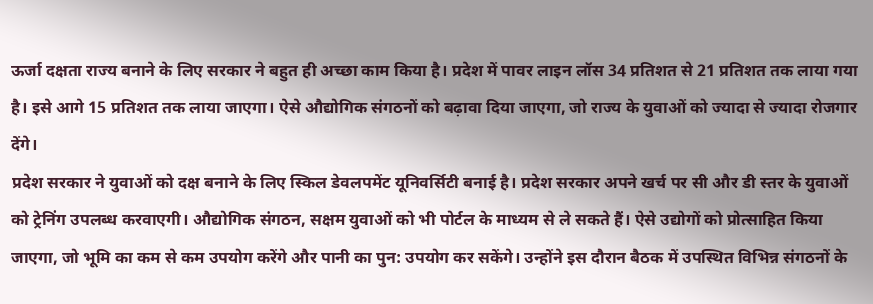ऊर्जा दक्षता राज्य बनाने के लिए सरकार ने बहुत ही अच्छा काम किया है। प्रदेश में पावर लाइन लॉस 34 प्रतिशत से 21 प्रतिशत तक लाया गया है। इसे आगे 15 प्रतिशत तक लाया जाएगा। ऐसे औद्योगिक संगठनों को बढ़ावा दिया जाएगा, जो राज्य के युवाओं को ज्यादा से ज्यादा रोजगार देंगे।
प्रदेश सरकार ने युवाओं को दक्ष बनाने के लिए स्किल डेवलपमेंट यूनिवर्सिटी बनाई है। प्रदेश सरकार अपने खर्च पर सी और डी स्तर के युवाओं को ट्रेनिंग उपलब्ध करवाएगी। औद्योगिक संगठन, सक्षम युवाओं को भी पोर्टल के माध्यम से ले सकते हैं। ऐसे उद्योगों को प्रोत्साहित किया जाएगा, जो भूमि का कम से कम उपयोग करेंगे और पानी का पुन: उपयोग कर सकेंगे। उन्होंने इस दौरान बैठक में उपस्थित विभिन्न संगठनों के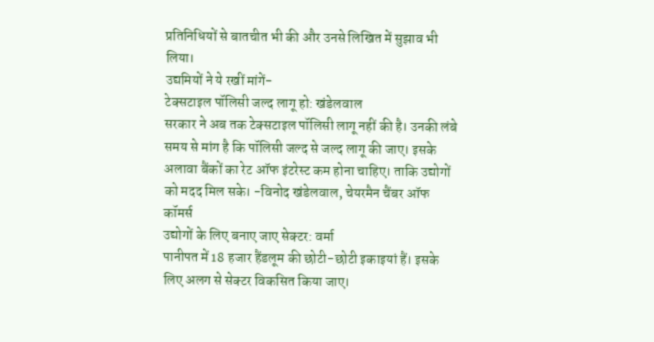प्रतिनिधियों से बातचीत भी की और उनसे लिखित में सुझाव भी लिया।
उद्यमियों ने ये रखीं मांगें-
टेक्सटाइल पॉलिसी जल्द लागू हो: खंडेलवाल
सरकार ने अब तक टेक्सटाइल पॉलिसी लागू नहीं की है। उनकी लंबे समय से मांग है कि पॉलिसी जल्द से जल्द लागू की जाए। इसके अलावा बैंकों का रेट ऑफ इंटरेस्ट कम होना चाहिए। ताकि उद्योगों को मदद मिल सके। -विनोद खंडेलवाल, चेयरमैन चैंबर ऑफ कॉमर्स
उद्योगों के लिए बनाए जाए सेक्टर: वर्मा
पानीपत में 18 हजार हैंडलूम की छोटी-छोटी इकाइयां हैं। इसके लिए अलग से सेक्टर विकसित किया जाए।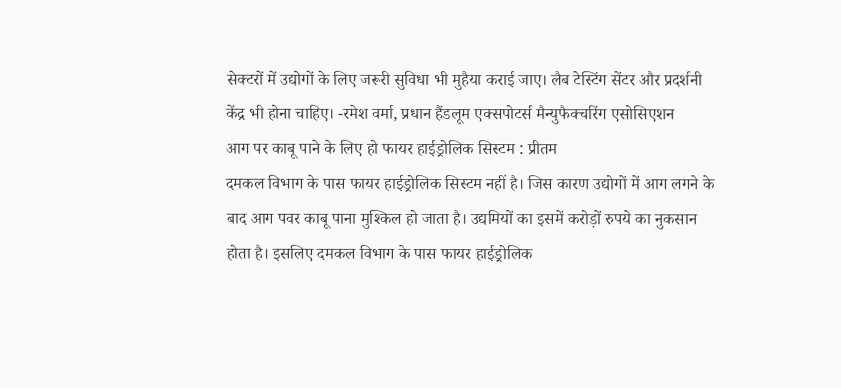सेक्टरों में उद्योगों के लिए जरूरी सुविधा भी मुहैया कराई जाए। लैब टेस्टिंग सेंटर और प्रदर्शनी केंद्र भी होना चाहिए। -रमेश वर्मा, प्रधान हैंडलूम एक्सपोटर्स मैन्युफैक्चरिंग एसोसिएशन
आग पर काबू पाने के लिए हो फायर हाईड्रोलिक सिस्टम : प्रीतम
दमकल विभाग के पास फायर हाईड्रोलिक सिस्टम नहीं है। जिस कारण उद्योगों में आग लगने के बाद आग पवर काबू पाना मुश्किल हो जाता है। उद्यमियों का इसमें करोड़ों रुपये का नुकसान होता है। इसलिए दमकल विभाग के पास फायर हाईड्रोलिक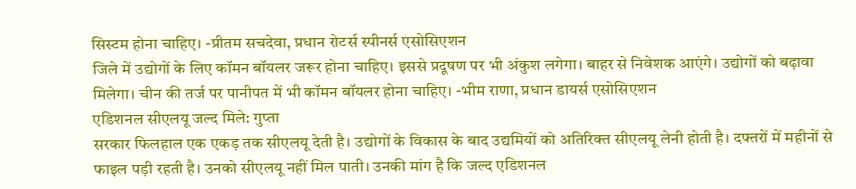सिस्टम होना चाहिए। -प्रीतम सचदेवा, प्रधान रोटर्स स्पीनर्स एसोसिएशन
जिले में उद्योगों के लिए कॉमन बॉयलर जरूर होना चाहिए। इससे प्रदूषण पर भी अंकुश लगेगा। बाहर से निवेशक आएंगे। उद्योगों को बढ़ावा मिलेगा। चीन की तर्ज पर पानीपत में भी कॉमन बॉयलर होना चाहिए। -भीम राणा, प्रधान डायर्स एसोसिएशन
एडिशनल सीएलयू जल्द मिले: गुप्ता
सरकार फिलहाल एक एकड़ तक सीएलयू देती है। उद्योगों के विकास के बाद उद्यमियों को अतिरिक्त सीएलयू लेनी होती है। दफ्तरों में महीनों से फाइल पड़ी रहती है। उनको सीएलयू नहीं मिल पाती। उनकी मांग है कि जल्द एडिशनल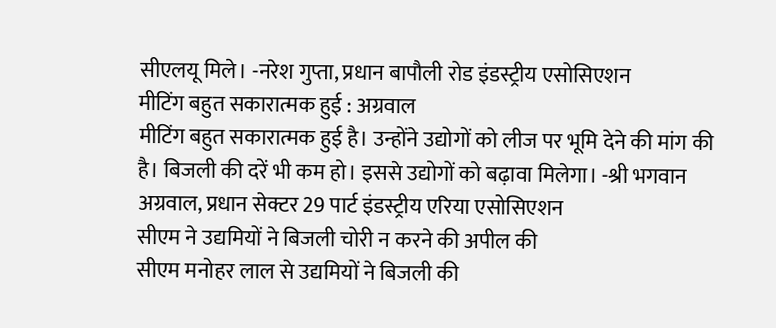सीएलयू मिले। -नरेश गुप्ता, प्रधान बापौली रोड इंडस्ट्रीय एसोसिएशन
मीटिंग बहुत सकारात्मक हुई : अग्रवाल
मीटिंग बहुत सकारात्मक हुई है। उन्होंने उद्योगों को लीज पर भूमि देने की मांग की है। बिजली की दरें भी कम हो। इससे उद्योगों को बढ़ावा मिलेगा। -श्री भगवान अग्रवाल, प्रधान सेक्टर 29 पार्ट इंडस्ट्रीय एरिया एसोसिएशन
सीएम ने उद्यमियों ने बिजली चोरी न करने की अपील की
सीएम मनोहर लाल से उद्यमियों ने बिजली की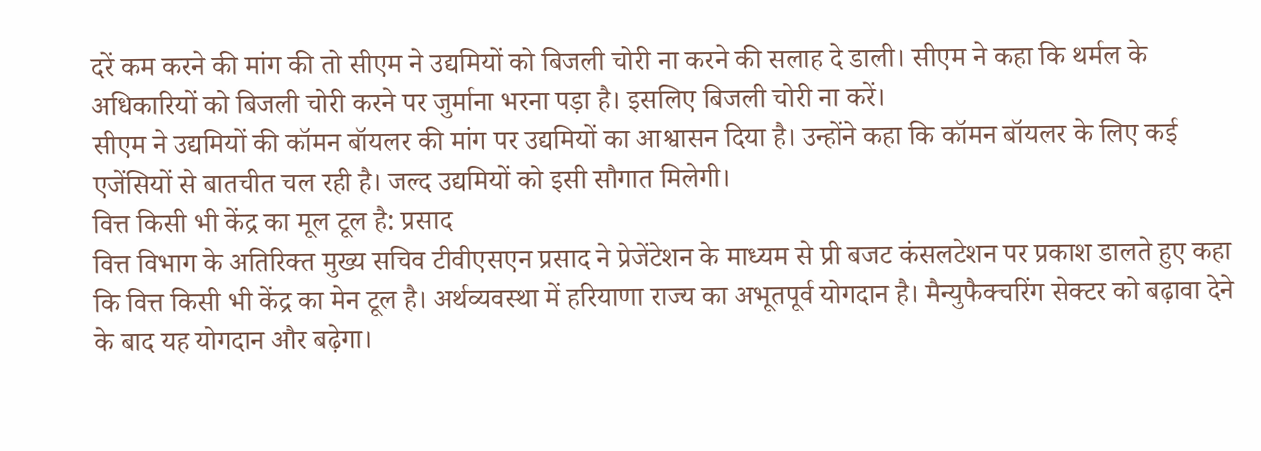दरें कम करने की मांग की तो सीएम ने उद्यमियों को बिजली चोरी ना करने की सलाह दे डाली। सीएम ने कहा कि थर्मल के अधिकारियों को बिजली चोरी करने पर जुर्माना भरना पड़ा है। इसलिए बिजली चोरी ना करें।
सीएम ने उद्यमियों की कॉमन बॉयलर की मांग पर उद्यमियों का आश्वासन दिया है। उन्होंने कहा कि कॉमन बॉयलर के लिए कई एजेंसियों से बातचीत चल रही है। जल्द उद्यमियों को इसी सौगात मिलेगी।
वित्त किसी भी केंद्र का मूल टूल है: प्रसाद
वित्त विभाग के अतिरिक्त मुख्य सचिव टीवीएसएन प्रसाद ने प्रेजेंटेशन के माध्यम से प्री बजट कंसलटेशन पर प्रकाश डालते हुए कहा कि वित्त किसी भी केंद्र का मेन टूल है। अर्थव्यवस्था में हरियाणा राज्य का अभूतपूर्व योगदान है। मैन्युफैक्चरिंग सेक्टर को बढ़ावा देने के बाद यह योगदान और बढ़ेगा।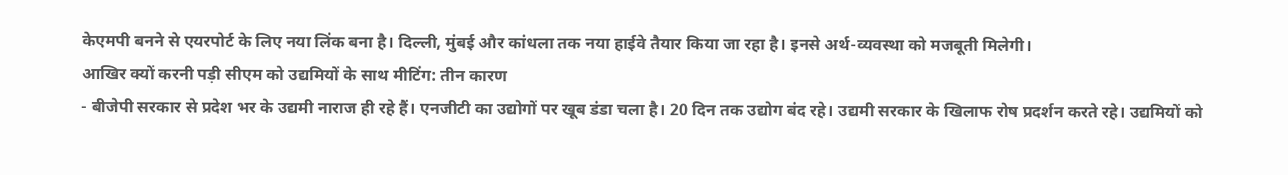केएमपी बनने से एयरपोर्ट के लिए नया लिंक बना है। दिल्ली, मुंबई और कांधला तक नया हाईवे तैयार किया जा रहा है। इनसे अर्थ-व्यवस्था को मजबूती मिलेगी।
आखिर क्यों करनी पड़ी सीएम को उद्यमियों के साथ मीटिंग: तीन कारण
- बीजेपी सरकार से प्रदेश भर के उद्यमी नाराज ही रहे हैं। एनजीटी का उद्योगों पर खूब डंडा चला है। 20 दिन तक उद्योग बंद रहे। उद्यमी सरकार के खिलाफ रोष प्रदर्शन करते रहे। उद्यमियों को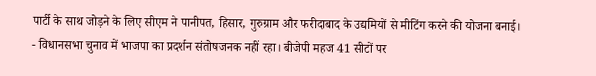पार्टी के साथ जोड़ने के लिए सीएम ने पानीपत, हिसार, गुरुग्राम और फरीदाबाद के उद्यमियों से मीटिंग करने की योजना बनाई।
- विधानसभा चुनाव में भाजपा का प्रदर्शन संतोषजनक नहीं रहा। बीजेपी महज 41 सीटों पर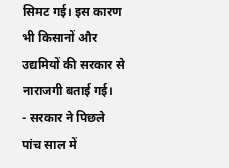सिमट गई। इस कारण भी किसानों और उद्यमियों की सरकार से नाराजगी बताई गई।
- सरकार ने पिछले पांच साल में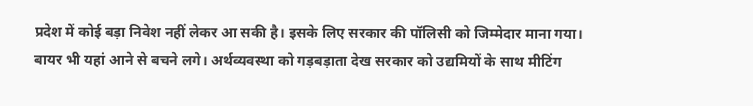प्रदेश में कोई बड़ा निवेश नहीं लेकर आ सकी है। इसके लिए सरकार की पॉलिसी को जिम्मेदार माना गया। बायर भी यहां आने से बचने लगे। अर्थव्यवस्था को गड़बड़ाता देख सरकार को उद्यमियों के साथ मीटिंग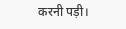करनी पड़ी।